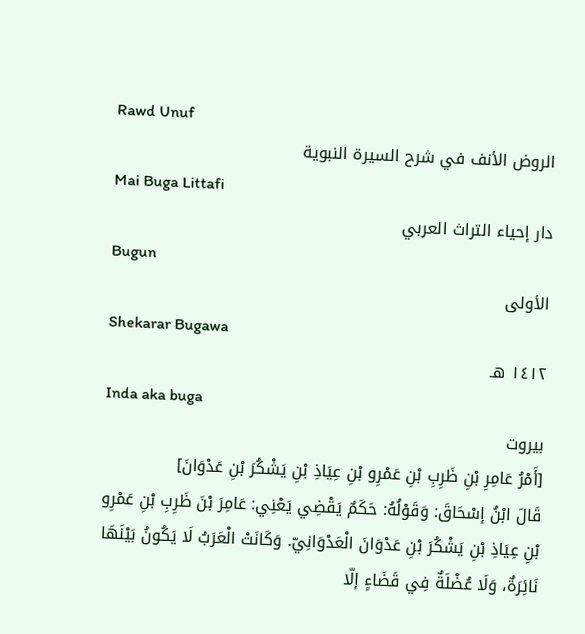Rawd Unuf
الروض الأنف في شرح السيرة النبوية
Mai Buga Littafi
دار إحياء التراث العربي
Bugun
الأولى
Shekarar Bugawa
١٤١٢ هـ
Inda aka buga
بيروت
[أَمْرُ عَامِرِ بْنِ ظَرِبِ بْنِ عَمْرِو بْنِ عِيَاذِ بْنِ يَشْكُرَ بْنِ عَدْوَانَ]
قَالَ ابْنُ إسْحَاقَ: وَقَوْلُهُ: حَكَمٌ يَقْضِي يَعْنِي: عَامِرَ بْنَ ظَرِبِ بْنِ عَمْرِو بْنِ عِيَاذِ بْنِ يَشْكُرَ بْنِ عَدْوَانَ الْعَدْوَانِيّ. وَكَانَتْ الْعَرَبُ لَا يَكُونُ بَيْنَهَا نَائِرَةٌ، وَلَا عُضْلَةٌ فِي قَضَاءٍ إلّا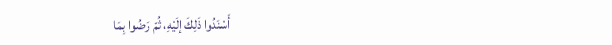أَسْنَدُوا ذَلِكَ إلَيْهِ، ثُمّ رَضُوا بِمَا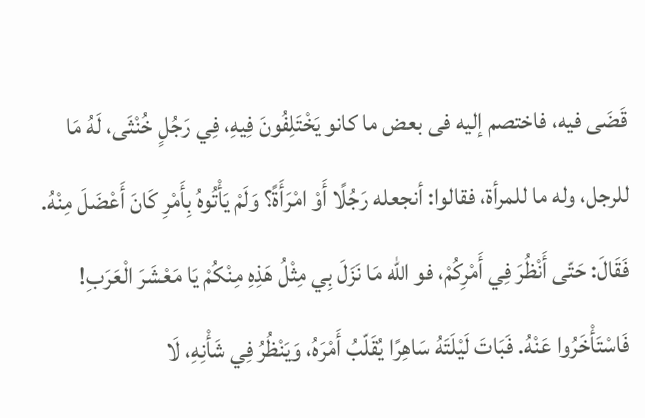قَضَى فيه، فاختصم إليه فى بعض ما كانو يَخْتَلِفُونَ فِيهِ، فِي رَجُلٍ خُنْثَى، لَهُ مَا للرجل، وله ما للمرأة، فقالوا: أنجعله رَجُلًا أَوْ امْرَأَةً؟ وَلَمْ يَأْتُوهُ بِأَمْرِ كَانَ أَعْضَلَ مِنْهُ.
فَقَالَ: حَتّى أَنْظُرَ فِي أَمْرِكُمْ، فو الله مَا نَزَلَ بِي مِثْلُ هَذِهِ مِنْكُمْ يَا مَعْشَرَ الْعَرَبِ! فَاسْتَأْخَرُوا عَنْهُ. فَبَاتَ لَيْلَتَهُ سَاهِرًا يُقَلّبُ أَمْرَهُ، وَيَنْظُرُ فِي شَأْنِهِ، لَا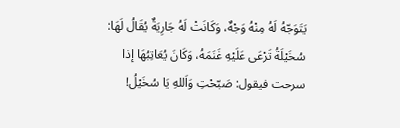يَتَوَجّهُ لَهُ مِنْهُ وَجْهٌ، وَكَانَتْ لَهُ جَارِيَةٌ يُقَالُ لَهَا: سُخَيْلَةُ تَرْعَى عَلَيْهِ غَنَمَهُ، وَكَانَ يُعَاتِبُهَا إذا سرحت فيقول: صَبّحْتِ وَاَللهِ يَا سُخَيْلُ!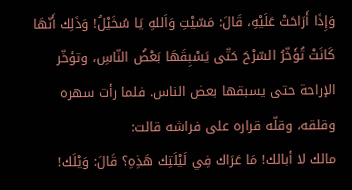وَإِذَا أَرَاحَتْ عَلَيْهِ، قَالَ: مَسّيْتِ وَاَللهِ يَا سُخَيْلُ! وَذَلِك أَنّهَا كَانَتْ تُؤَخّرُ السّرْحَ حَتّى يَسْبِقَهَا بَعْضُ النّاسِ، وتؤخّر الإراحة حتى يسبقها بعض الناس. فلما رأت سهره وقلقه، وقلّه قراره على فراشه قالت:
مالك لا أبالك! مَا عَرَاك فِي لَيْلَتِك هَذِهِ؟ قَالَ: وَيْلَك!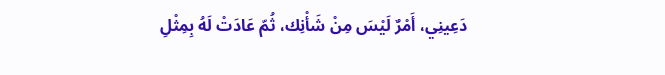دَعِينِي، أَمْرٌ لَيْسَ مِنْ شَأْنِك، ثُمّ عَادَتْ لَهُ بِمِثْلِ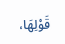قَوْلِهَا،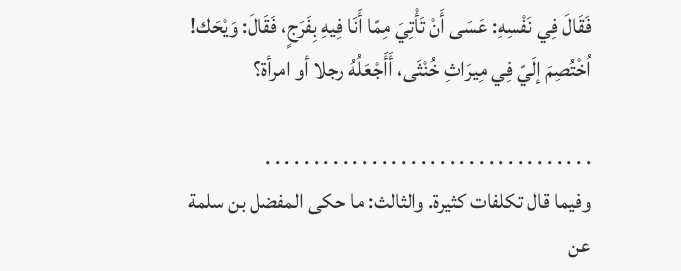فَقَالَ فِي نَفْسِهِ: عَسَى أَنْ تَأْتِيَ مِمّا أَنَا فِيهِ بِفَرَجٍ، فَقَالَ: وَيْحَك! اُخْتُصِمَ إلَيّ فِي مِيرَاثِ خُنْثَى، أَأَجْعَلُهُ رجلا أو امرأة؟

. . . . . . . . . . . . . . . . . . . . . . . . . . . . . . . . . .
وفيما قال تكلفات كثيرة. والثالث: ما حكى المفضل بن سلمة عن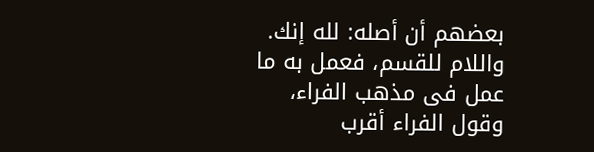بعضهم أن أصله: لله إنك. واللام للقسم، فعمل به ما عمل فى مذهب الفراء، وقول الفراء أقرب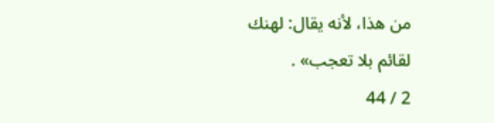من هذا، لأنه يقال: لهنك لقائم بلا تعجب» .
2 / 44